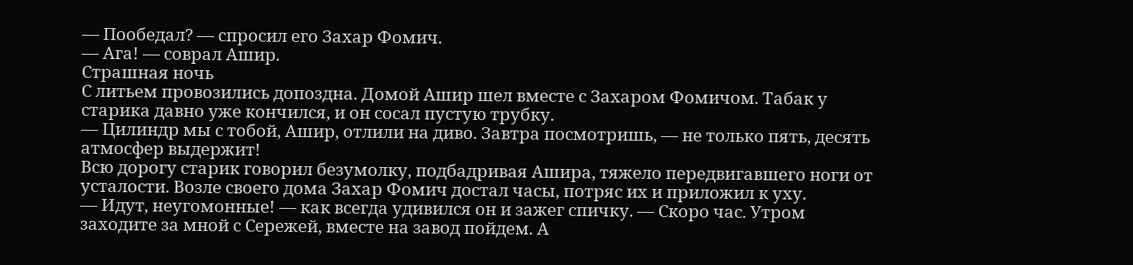— Пообедал? — спросил его Захар Фомич.
— Ага! — соврал Ашир.
Страшная ночь
С литьем провозились допоздна. Домой Ашир шел вместе с Захаром Фомичом. Табак у старика давно уже кончился, и он сосал пустую трубку.
— Цилиндр мы с тобой, Ашир, отлили на диво. Завтра посмотришь, — не только пять, десять атмосфер выдержит!
Всю дорогу старик говорил безумолку, подбадривая Ашира, тяжело передвигавшего ноги от усталости. Возле своего дома Захар Фомич достал часы, потряс их и приложил к уху.
— Идут, неугомонные! — как всегда удивился он и зажег спичку. — Скоро час. Утром заходите за мной с Сережей, вместе на завод пойдем. А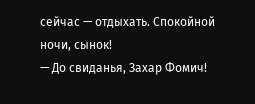сейчас — отдыхать. Спокойной ночи, сынок!
— До свиданья, Захар Фомич!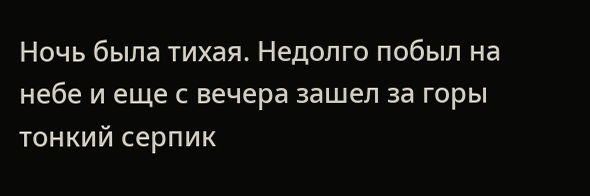Ночь была тихая. Недолго побыл на небе и еще с вечера зашел за горы тонкий серпик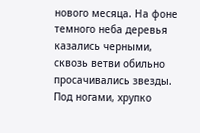нового месяца. На фоне темного неба деревья казались черными, сквозь ветви обильно просачивались звезды. Под ногами, хрупко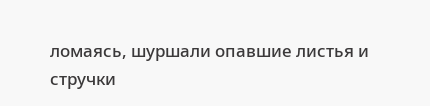ломаясь, шуршали опавшие листья и стручки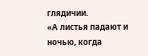глядичии.
«А листья падают и ночью, когда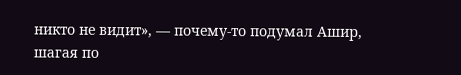никто не видит», — почему-то подумал Ашир, шагая по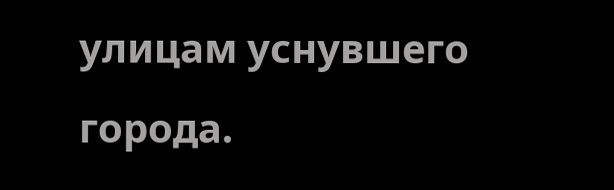улицам уснувшего города.